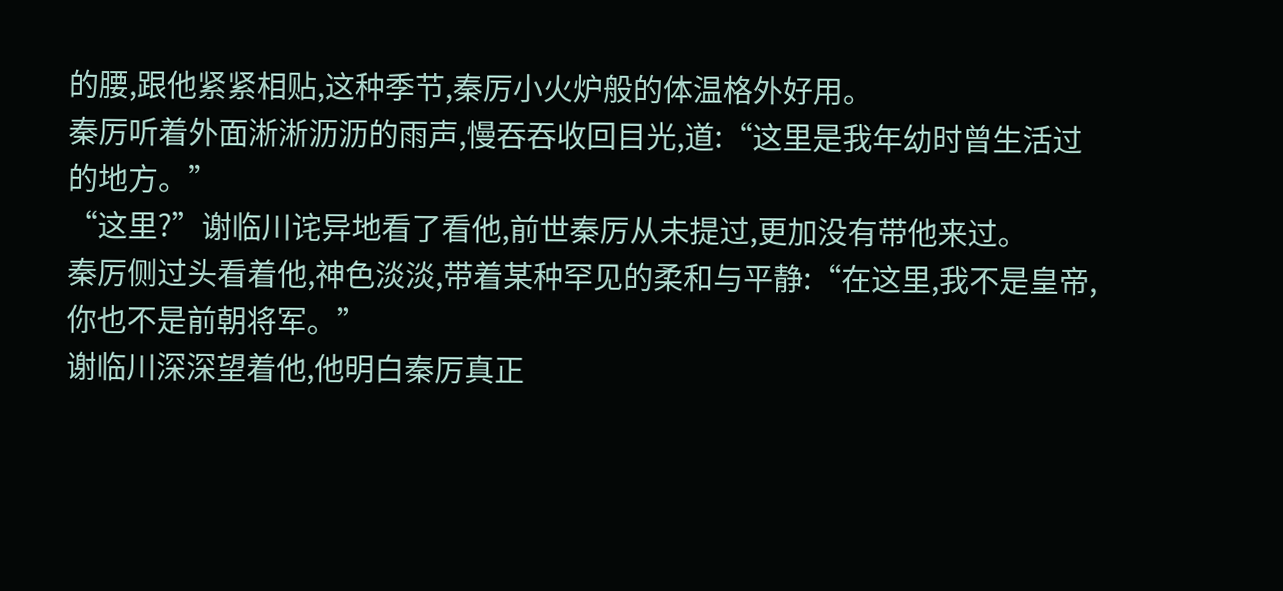的腰,跟他紧紧相贴,这种季节,秦厉小火炉般的体温格外好用。
秦厉听着外面淅淅沥沥的雨声,慢吞吞收回目光,道:“这里是我年幼时曾生活过的地方。”
“这里?”谢临川诧异地看了看他,前世秦厉从未提过,更加没有带他来过。
秦厉侧过头看着他,神色淡淡,带着某种罕见的柔和与平静:“在这里,我不是皇帝,你也不是前朝将军。”
谢临川深深望着他,他明白秦厉真正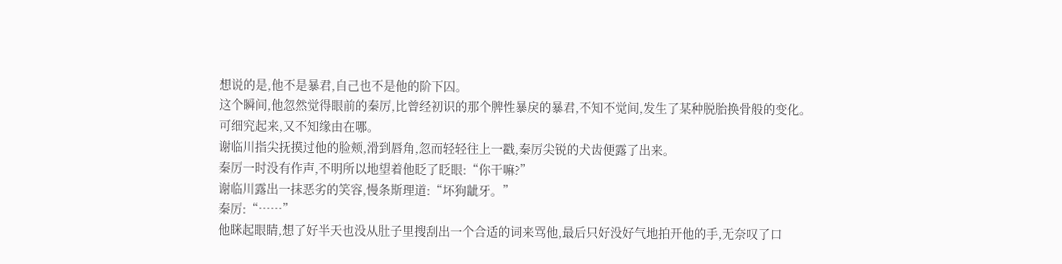想说的是,他不是暴君,自己也不是他的阶下囚。
这个瞬间,他忽然觉得眼前的秦厉,比曾经初识的那个脾性暴戾的暴君,不知不觉间,发生了某种脱胎换骨般的变化。
可细究起来,又不知缘由在哪。
谢临川指尖抚摸过他的脸颊,滑到唇角,忽而轻轻往上一戳,秦厉尖锐的犬齿便露了出来。
秦厉一时没有作声,不明所以地望着他眨了眨眼:“你干嘛?”
谢临川露出一抹恶劣的笑容,慢条斯理道:“坏狗龇牙。”
秦厉:“……”
他眯起眼睛,想了好半天也没从肚子里搜刮出一个合适的词来骂他,最后只好没好气地拍开他的手,无奈叹了口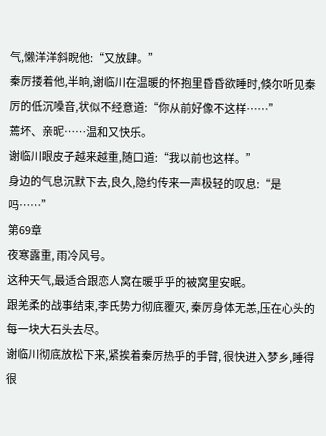气,懒洋洋斜睨他:“又放肆。”
秦厉搂着他,半晌,谢临川在温暖的怀抱里昏昏欲睡时,倏尔听见秦厉的低沉嗓音,状似不经意道:“你从前好像不这样……”
蔫坏、亲昵……温和又快乐。
谢临川眼皮子越来越重,随口道:“我以前也这样。”
身边的气息沉默下去,良久,隐约传来一声极轻的叹息:“是吗……”
第69章
夜寒露重, 雨冷风号。
这种天气,最适合跟恋人窝在暖乎乎的被窝里安眠。
跟羌柔的战事结束,李氏势力彻底覆灭, 秦厉身体无恙,压在心头的每一块大石头去尽。
谢临川彻底放松下来,紧挨着秦厉热乎的手臂, 很快进入梦乡,睡得很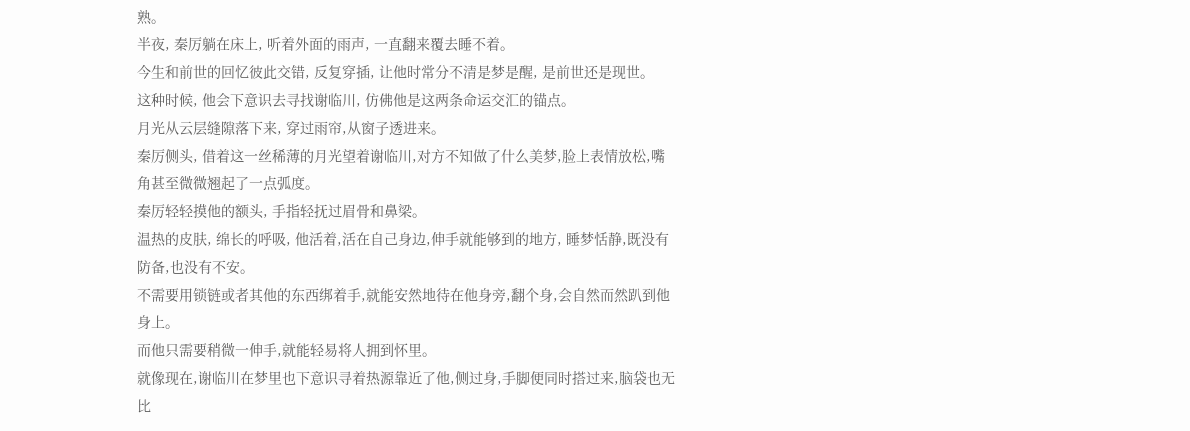熟。
半夜, 秦厉躺在床上, 听着外面的雨声, 一直翻来覆去睡不着。
今生和前世的回忆彼此交错, 反复穿插, 让他时常分不清是梦是醒, 是前世还是现世。
这种时候, 他会下意识去寻找谢临川, 仿佛他是这两条命运交汇的锚点。
月光从云层缝隙落下来, 穿过雨帘,从窗子透进来。
秦厉侧头, 借着这一丝稀薄的月光望着谢临川,对方不知做了什么美梦,脸上表情放松,嘴角甚至微微翘起了一点弧度。
秦厉轻轻摸他的额头, 手指轻抚过眉骨和鼻梁。
温热的皮肤, 绵长的呼吸, 他活着,活在自己身边,伸手就能够到的地方, 睡梦恬静,既没有防备,也没有不安。
不需要用锁链或者其他的东西绑着手,就能安然地待在他身旁,翻个身,会自然而然趴到他身上。
而他只需要稍微一伸手,就能轻易将人拥到怀里。
就像现在,谢临川在梦里也下意识寻着热源靠近了他,侧过身,手脚便同时搭过来,脑袋也无比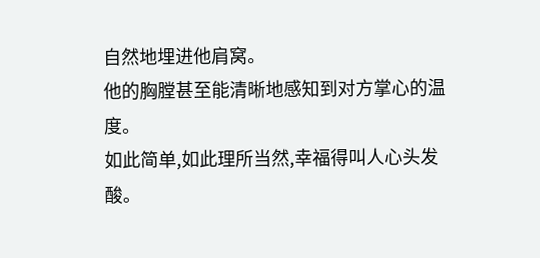自然地埋进他肩窝。
他的胸膛甚至能清晰地感知到对方掌心的温度。
如此简单,如此理所当然,幸福得叫人心头发酸。